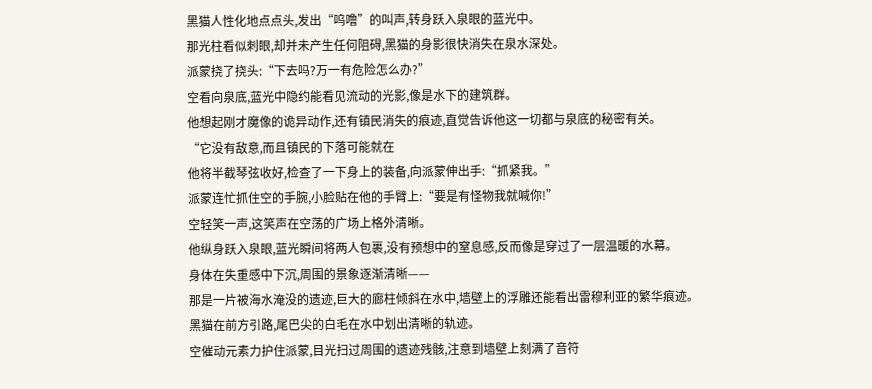黑猫人性化地点点头,发出“呜噜”的叫声,转身跃入泉眼的蓝光中。
那光柱看似刺眼,却并未产生任何阻碍,黑猫的身影很快消失在泉水深处。
派蒙挠了挠头:“下去吗?万一有危险怎么办?”
空看向泉底,蓝光中隐约能看见流动的光影,像是水下的建筑群。
他想起刚才魔像的诡异动作,还有镇民消失的痕迹,直觉告诉他这一切都与泉底的秘密有关。
“它没有敌意,而且镇民的下落可能就在
他将半截琴弦收好,检查了一下身上的装备,向派蒙伸出手:“抓紧我。”
派蒙连忙抓住空的手腕,小脸贴在他的手臂上:“要是有怪物我就喊你!”
空轻笑一声,这笑声在空荡的广场上格外清晰。
他纵身跃入泉眼,蓝光瞬间将两人包裹,没有预想中的窒息感,反而像是穿过了一层温暖的水幕。
身体在失重感中下沉,周围的景象逐渐清晰——
那是一片被海水淹没的遗迹,巨大的廊柱倾斜在水中,墙壁上的浮雕还能看出雷穆利亚的繁华痕迹。
黑猫在前方引路,尾巴尖的白毛在水中划出清晰的轨迹。
空催动元素力护住派蒙,目光扫过周围的遗迹残骸,注意到墙壁上刻满了音符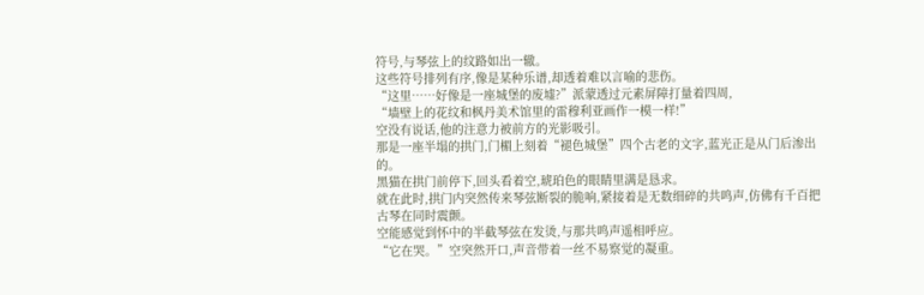符号,与琴弦上的纹路如出一辙。
这些符号排列有序,像是某种乐谱,却透着难以言喻的悲伤。
“这里……好像是一座城堡的废墟?”派蒙透过元素屏障打量着四周,
“墙壁上的花纹和枫丹美术馆里的雷穆利亚画作一模一样!”
空没有说话,他的注意力被前方的光影吸引。
那是一座半塌的拱门,门楣上刻着“褪色城堡”四个古老的文字,蓝光正是从门后渗出的。
黑猫在拱门前停下,回头看着空,琥珀色的眼睛里满是恳求。
就在此时,拱门内突然传来琴弦断裂的脆响,紧接着是无数细碎的共鸣声,仿佛有千百把古琴在同时震颤。
空能感觉到怀中的半截琴弦在发烫,与那共鸣声遥相呼应。
“它在哭。”空突然开口,声音带着一丝不易察觉的凝重。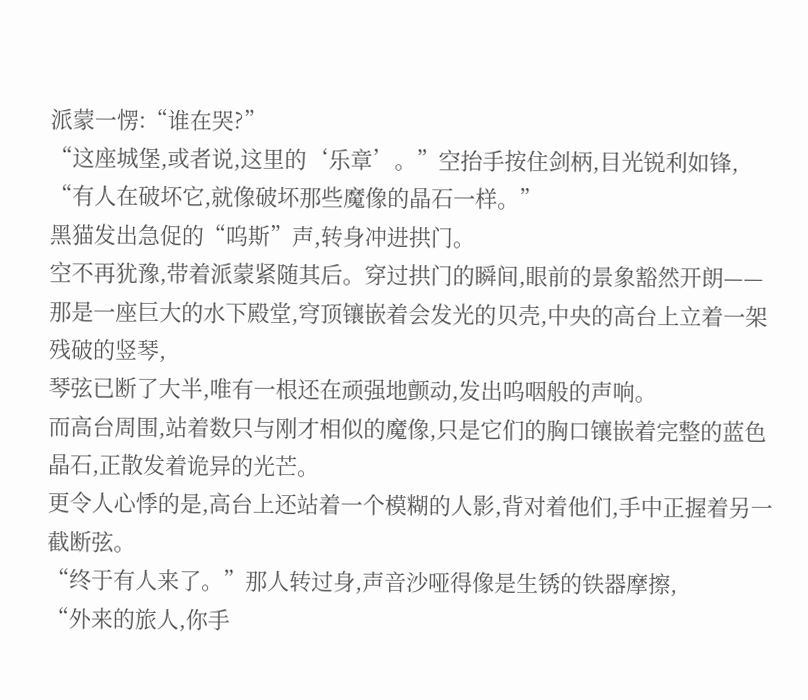派蒙一愣:“谁在哭?”
“这座城堡,或者说,这里的‘乐章’。”空抬手按住剑柄,目光锐利如锋,
“有人在破坏它,就像破坏那些魔像的晶石一样。”
黑猫发出急促的“呜斯”声,转身冲进拱门。
空不再犹豫,带着派蒙紧随其后。穿过拱门的瞬间,眼前的景象豁然开朗——
那是一座巨大的水下殿堂,穹顶镶嵌着会发光的贝壳,中央的高台上立着一架残破的竖琴,
琴弦已断了大半,唯有一根还在顽强地颤动,发出呜咽般的声响。
而高台周围,站着数只与刚才相似的魔像,只是它们的胸口镶嵌着完整的蓝色晶石,正散发着诡异的光芒。
更令人心悸的是,高台上还站着一个模糊的人影,背对着他们,手中正握着另一截断弦。
“终于有人来了。”那人转过身,声音沙哑得像是生锈的铁器摩擦,
“外来的旅人,你手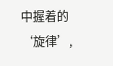中握着的‘旋律’,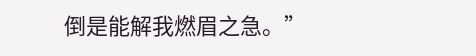倒是能解我燃眉之急。”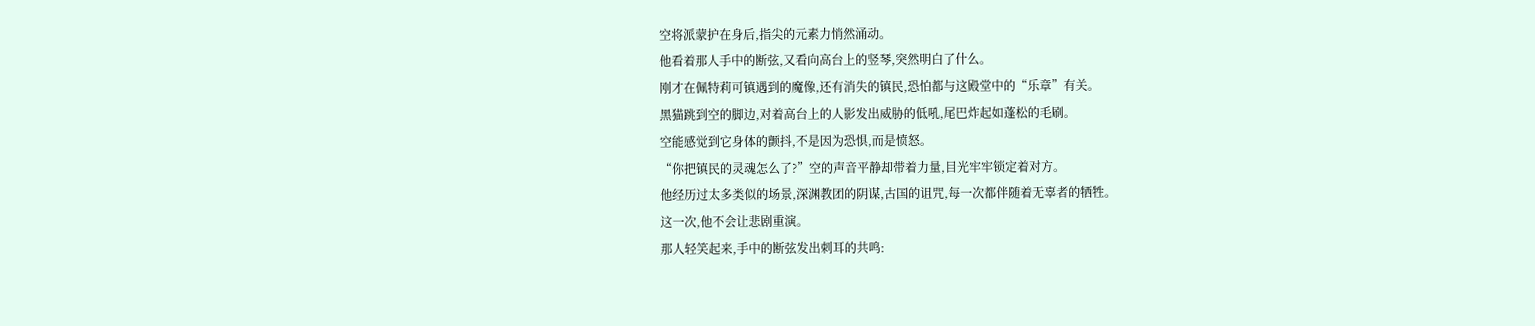空将派蒙护在身后,指尖的元素力悄然涌动。
他看着那人手中的断弦,又看向高台上的竖琴,突然明白了什么。
刚才在佩特莉可镇遇到的魔像,还有消失的镇民,恐怕都与这殿堂中的“乐章”有关。
黑猫跳到空的脚边,对着高台上的人影发出威胁的低吼,尾巴炸起如蓬松的毛刷。
空能感觉到它身体的颤抖,不是因为恐惧,而是愤怒。
“你把镇民的灵魂怎么了?”空的声音平静却带着力量,目光牢牢锁定着对方。
他经历过太多类似的场景,深渊教团的阴谋,古国的诅咒,每一次都伴随着无辜者的牺牲。
这一次,他不会让悲剧重演。
那人轻笑起来,手中的断弦发出刺耳的共鸣: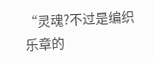“灵魂?不过是编织乐章的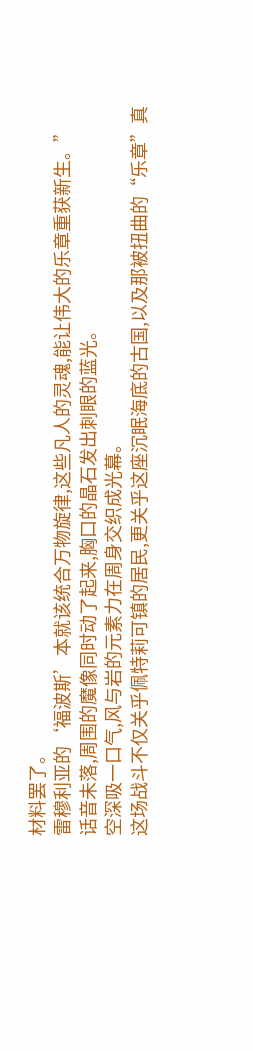材料罢了。
雷穆利亚的‘福波斯’本就该统合万物旋律,这些凡人的灵魂,能让伟大的乐章重获新生。”
话音未落,周围的魔像同时动了起来,胸口的晶石发出刺眼的蓝光。
空深吸一口气,风与岩的元素力在周身交织成光幕。
这场战斗不仅关乎佩特莉可镇的居民,更关乎这座沉眠海底的古国,以及那被扭曲的“乐章”真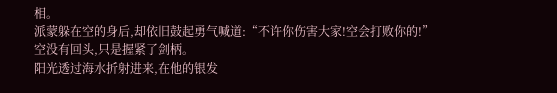相。
派蒙躲在空的身后,却依旧鼓起勇气喊道:“不许你伤害大家!空会打败你的!”
空没有回头,只是握紧了剑柄。
阳光透过海水折射进来,在他的银发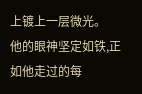上镀上一层微光。
他的眼神坚定如铁,正如他走过的每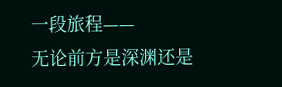一段旅程——
无论前方是深渊还是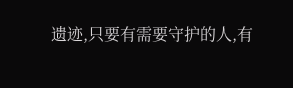遗迹,只要有需要守护的人,有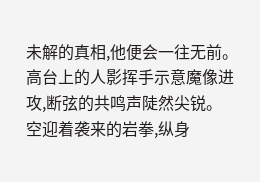未解的真相,他便会一往无前。
高台上的人影挥手示意魔像进攻,断弦的共鸣声陡然尖锐。
空迎着袭来的岩拳,纵身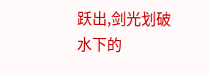跃出,剑光划破水下的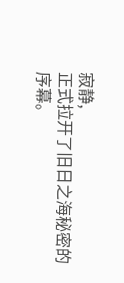寂静,
正式拉开了旧日之海秘密的序幕。